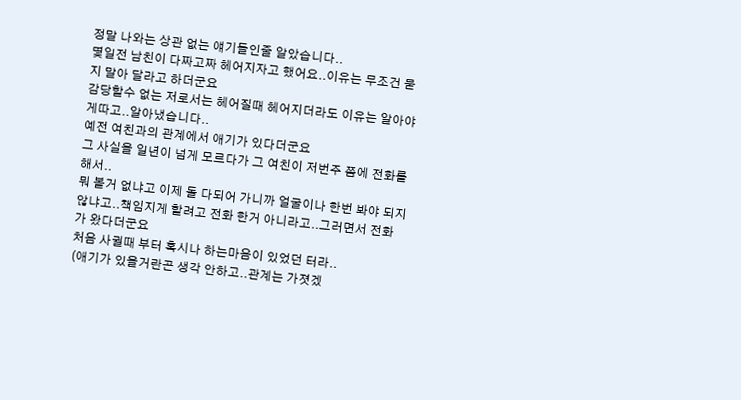정말 나와는 상관 없는 얘기들인줄 알았습니다..
몇일전 남친이 다짜고짜 헤어지자고 했어요..이유는 무조건 묻지 말아 달라고 하더군요
감당할수 없는 저로서는 헤어질때 헤어지더라도 이유는 알아야게따고..알아냈습니다..
예전 여친과의 관계에서 애기가 있다더군요
그 사실을 일년이 넘게 모르다가 그 여친이 저번주 쯤에 전화를 해서..
뭐 볼거 없냐고 이제 돌 다되어 가니까 얼굴이나 한번 봐야 되지 않냐고..책임지게 할려고 전화 한거 아니라고..그러면서 전화가 왔다더군요
처음 사귈때 부터 혹시나 하는마음이 있었던 터라..
(애기가 있을거란곤 생각 안하고..관계는 가졋겠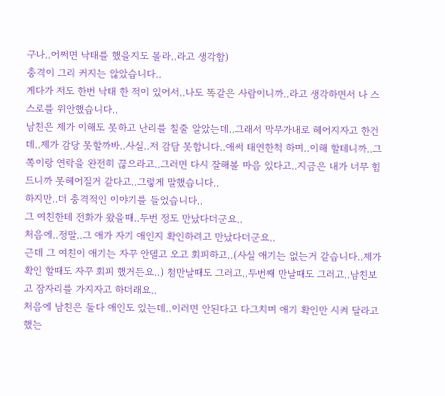구나..어쩌면 낙태를 했을지도 몰라..라고 생각함)
충격이 그리 커지는 않았습니다..
게다가 저도 한번 낙태 한 적이 있어서..나도 똑같은 사람이니까..라고 생각하면서 나 스스로를 위안했습니다..
남친은 제가 이해도 못하고 난리를 칠줄 알았는데..그래서 막무가내로 헤어지자고 한건데..제가 감당 못할까바..사실..저 감담 못합니다..애써 태연한척 하며..이해 할테니까..그 쪽이랑 연락을 완전히 끊으라고..그러면 다시 잘해볼 마음 있다고..지금은 내가 너무 힘드니까 못헤어질거 같다고..그렇게 말했습니다..
하지만..더 충격적인 이야기를 들었습니다..
그 여친한테 전화가 왔을때..두번 정도 만났다더군요..
처음에..정말..그 애가 자기 애인지 확인하려고 만났다더군요..
근데 그 여친이 애기는 자꾸 안델고 오고 회피하고..(사실 애기는 없는거 같습니다..제가 확인 할때도 자꾸 회피 했거든요..) 첨만날때도 그러고..두번째 만날때도 그러고..남친보고 잠자리를 가지자고 하더래요..
처음에 남친은 둘다 애인도 있는데..이러면 안된다고 다그치며 애기 확인만 시켜 달라고 했는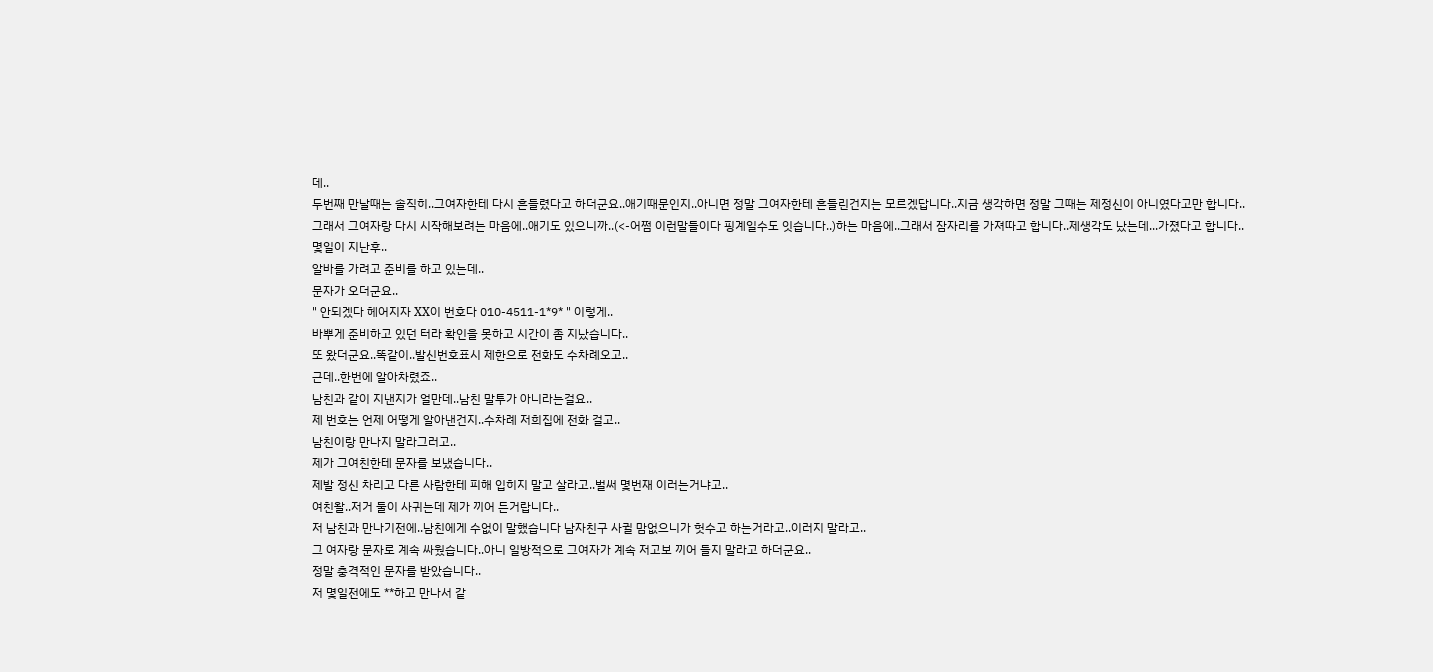데..
두번째 만날때는 솔직히..그여자한테 다시 흔들렸다고 하더군요..애기때문인지..아니면 정말 그여자한테 흔들린건지는 모르겠답니다..지금 생각하면 정말 그때는 제정신이 아니였다고만 합니다..
그래서 그여자랑 다시 시작해보려는 마음에..애기도 있으니까..(<-어쩜 이런말들이다 핑계일수도 잇습니다..)하는 마음에..그래서 잠자리를 가져따고 합니다..제생각도 났는데...가졌다고 합니다..
몇일이 지난후..
알바를 가려고 준비를 하고 있는데..
문자가 오더군요..
" 안되겠다 헤어지자 XX이 번호다 010-4511-1*9* " 이렇게..
바뿌게 준비하고 있던 터라 확인을 못하고 시간이 좀 지났습니다..
또 왔더군요..똑같이..발신번호표시 제한으로 전화도 수차례오고..
근데..한번에 알아차렸죠..
남친과 같이 지낸지가 얼만데..남친 말투가 아니라는걸요..
제 번호는 언제 어떻게 알아낸건지..수차례 저희집에 전화 걸고..
남친이랑 만나지 말라그러고..
제가 그여친한테 문자를 보냈습니다..
제발 정신 차리고 다른 사람한테 피해 입히지 말고 살라고..벌써 몇번재 이러는거냐고..
여친왈..저거 둘이 사귀는데 제가 끼어 든거랍니다..
저 남친과 만나기전에..남친에게 수없이 말했습니다 남자친구 사귈 맘없으니가 헛수고 하는거라고..이러지 말라고..
그 여자랑 문자로 계속 싸웠습니다..아니 일방적으로 그여자가 계속 저고보 끼어 들지 말라고 하더군요..
정말 충격적인 문자를 받았습니다..
저 몇일전에도 **하고 만나서 같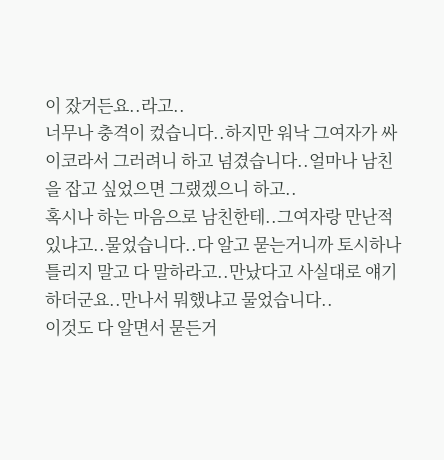이 잤거든요..라고..
너무나 충격이 컸습니다..하지만 워낙 그여자가 싸이코라서 그러려니 하고 넘겼습니다..얼마나 남친을 잡고 싶었으면 그랬겠으니 하고..
혹시나 하는 마음으로 남친한테..그여자랑 만난적 있냐고..물었습니다..다 알고 묻는거니까 토시하나 틀리지 말고 다 말하라고..만났다고 사실대로 얘기하더군요..만나서 뭐했냐고 물었습니다..
이것도 다 알면서 묻든거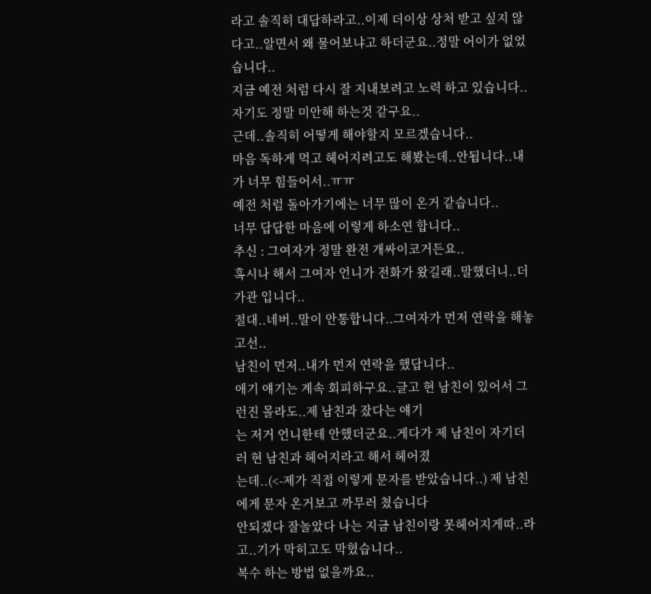라고 솔직히 대답하라고..이제 더이상 상처 받고 싶지 않다고..알면서 왜 물어보냐고 하더군요..정말 어이가 없었습니다..
지금 예전 처럼 다시 잘 지내보려고 노력 하고 있습니다..
자기도 정말 미안해 하는것 같구요..
근데..솔직히 어떻게 해야할지 모르겠습니다..
마음 독하게 먹고 헤어지려고도 해봤는데..안됩니다..내가 너무 힘들어서..ㅠㅠ
예전 처럼 돌아가기에는 너무 많이 온거 같습니다..
너무 답답한 마음에 이렇게 하소연 합니다..
추신 : 그여자가 정말 완전 개싸이코거든요..
혹시나 해서 그여자 언니가 전화가 왔길래..말했더니..더 가관 입니다..
절대..네버..말이 안통합니다..그여자가 먼저 연락을 해놓고선..
남친이 먼저..내가 먼저 연락을 했답니다..
애기 얘기는 계속 회피하구요..글고 현 남친이 있어서 그런진 몰라도..제 남친과 잤다는 얘기
는 저거 언니한테 안했더군요..게다가 제 남친이 자기더러 현 남친과 헤어지라고 해서 헤어졌
는데..(<-제가 직접 이렇게 문자를 받았습니다..) 제 남친에게 문자 온거보고 까무러 쳤습니다
안되겠다 잘놀았다 나는 지금 남친이랑 못헤어지게따..라고..기가 막히고도 막혔습니다..
복수 하는 방법 없을까요..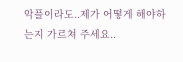악플이라도..제가 어떻게 해야하는지 가르쳐 주세요..